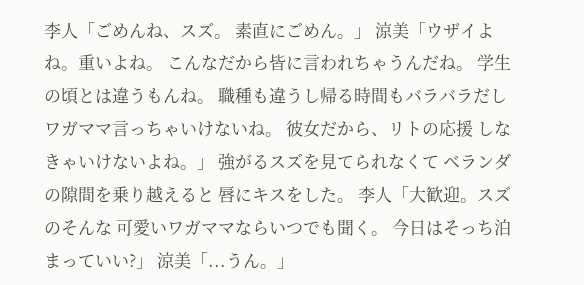李人「ごめんね、スズ。 素直にごめん。」 涼美「ウザイよね。重いよね。 こんなだから皆に言われちゃうんだね。 学生の頃とは違うもんね。 職種も違うし帰る時間もバラバラだし ワガママ言っちゃいけないね。 彼女だから、リトの応援 しなきゃいけないよね。」 強がるスズを見てられなくて ベランダの隙間を乗り越えると 唇にキスをした。 李人「大歓迎。スズのそんな 可愛いワガママならいつでも聞く。 今日はそっち泊まっていい?」 涼美「...うん。」